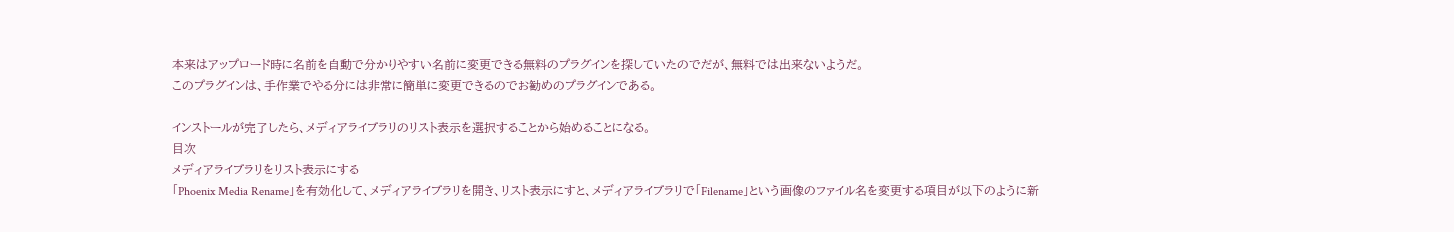本来はアップロード時に名前を自動で分かりやすい名前に変更できる無料のプラグインを探していたのでだが、無料では出来ないようだ。
このプラグインは、手作業でやる分には非常に簡単に変更できるのでお勧めのプラグインである。

インストールが完了したら、メディアライブラリのリスト表示を選択することから始めることになる。
目次
メディアライブラリをリスト表示にする
「Phoenix Media Rename」を有効化して、メディアライブラリを開き、リスト表示にすと、メディアライブラリで「Filename」という画像のファイル名を変更する項目が以下のように新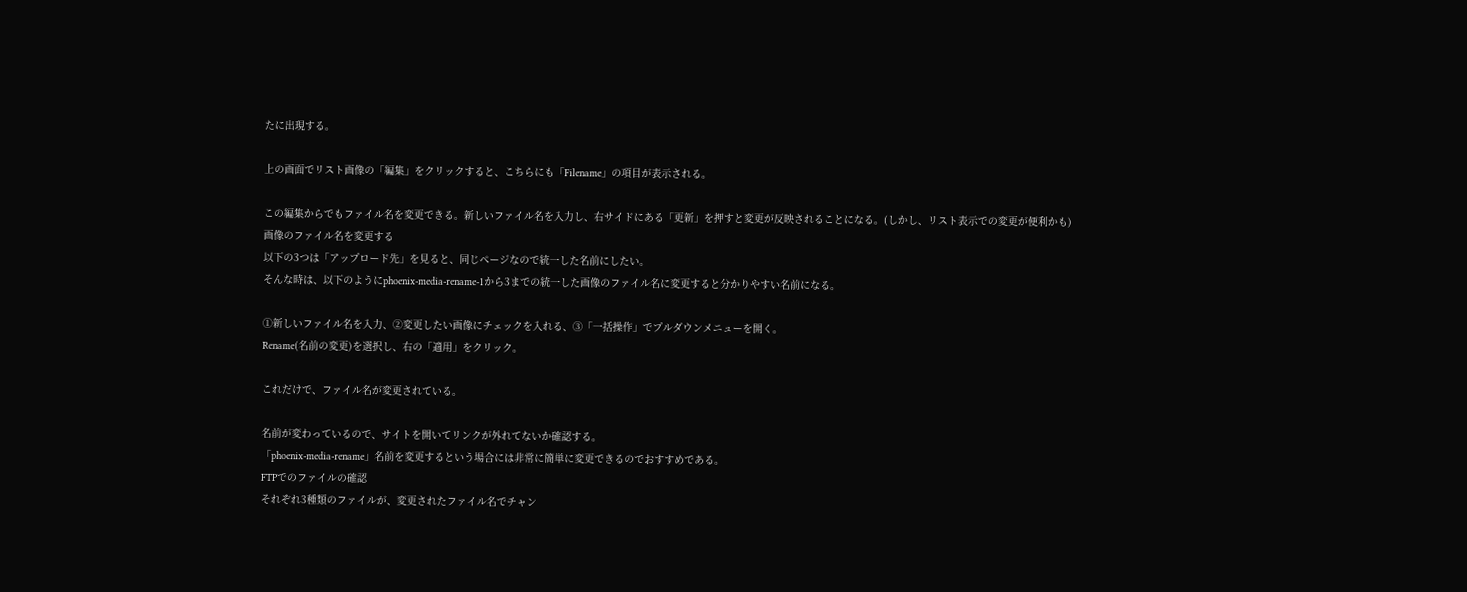たに出現する。

上の画面でリスト画像の「編集」をクリックすると、こちらにも「Filename」の項目が表示される。

この編集からでもファイル名を変更できる。新しいファイル名を入力し、右サイドにある「更新」を押すと変更が反映されることになる。(しかし、リスト表示での変更が便利かも)
画像のファイル名を変更する
以下の3つは「アップロード先」を見ると、同じページなので統一した名前にしたい。
そんな時は、以下のようにphoenix-media-rename-1から3までの統一した画像のファイル名に変更すると分かりやすい名前になる。

①新しいファイル名を入力、②変更したい画像にチェックを入れる、③「一括操作」でプルダウンメニューを開く。
Rename(名前の変更)を選択し、右の「適用」をクリック。

これだけで、ファイル名が変更されている。

名前が変わっているので、サイトを開いてリンクが外れてないか確認する。
「phoenix-media-rename」名前を変更するという場合には非常に簡単に変更できるのでおすすめである。
FTPでのファイルの確認
それぞれ3種類のファイルが、変更されたファイル名でチャン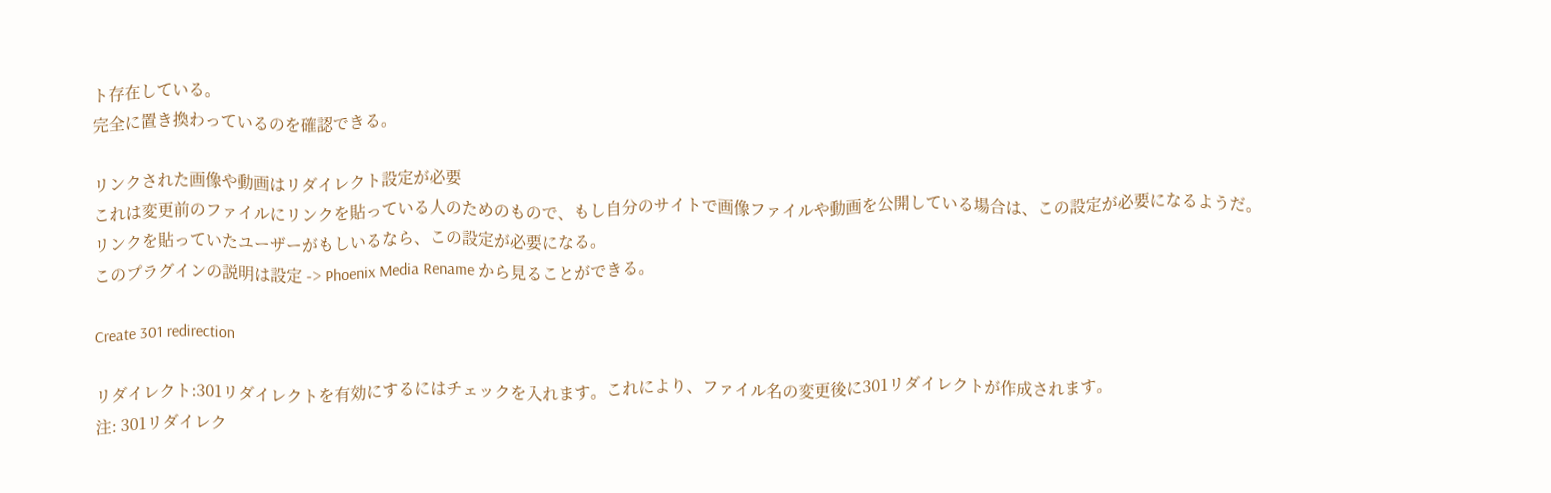ト存在している。
完全に置き換わっているのを確認できる。

リンクされた画像や動画はリダイレクト設定が必要
これは変更前のファイルにリンクを貼っている人のためのもので、もし自分のサイトで画像ファイルや動画を公開している場合は、この設定が必要になるようだ。
リンクを貼っていたユーザーがもしいるなら、この設定が必要になる。
このプラグインの説明は設定 -> Phoenix Media Rename から見ることができる。

Create 301 redirection

リダイレクト:301リダイレクトを有効にするにはチェックを入れます。これにより、ファイル名の変更後に301リダイレクトが作成されます。
注: 301リダイレク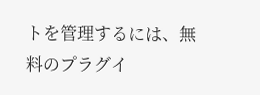トを管理するには、無料のプラグイ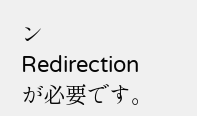ンRedirectionが必要です。